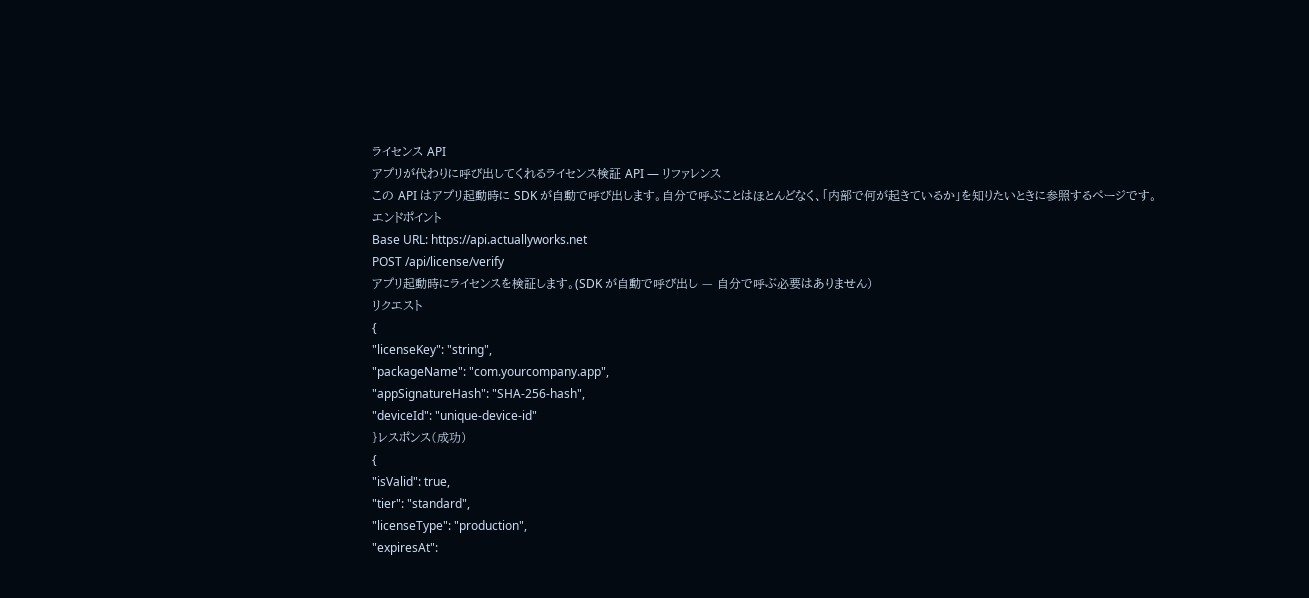ライセンス API
アプリが代わりに呼び出してくれるライセンス検証 API — リファレンス
この API はアプリ起動時に SDK が自動で呼び出します。自分で呼ぶことはほとんどなく、「内部で何が起きているか」を知りたいときに参照するページです。
エンドポイント
Base URL: https://api.actuallyworks.net
POST /api/license/verify
アプリ起動時にライセンスを検証します。(SDK が自動で呼び出し — 自分で呼ぶ必要はありません)
リクエスト
{
"licenseKey": "string",
"packageName": "com.yourcompany.app",
"appSignatureHash": "SHA-256-hash",
"deviceId": "unique-device-id"
}レスポンス(成功)
{
"isValid": true,
"tier": "standard",
"licenseType": "production",
"expiresAt":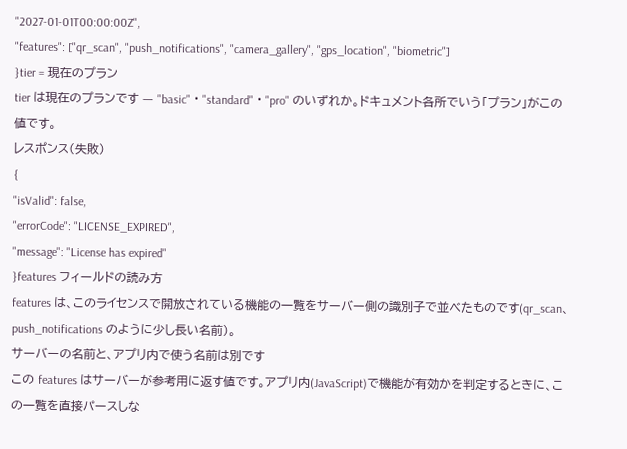"2027-01-01T00:00:00Z",
"features": ["qr_scan", "push_notifications", "camera_gallery", "gps_location", "biometric"]
}tier = 現在のプラン
tier は現在のプランです — "basic"・"standard"・"pro" のいずれか。ドキュメント各所でいう「プラン」がこの値です。
レスポンス(失敗)
{
"isValid": false,
"errorCode": "LICENSE_EXPIRED",
"message": "License has expired"
}features フィールドの読み方
features は、このライセンスで開放されている機能の一覧をサーバー側の識別子で並べたものです(qr_scan、push_notifications のように少し長い名前)。
サーバーの名前と、アプリ内で使う名前は別です
この features はサーバーが参考用に返す値です。アプリ内(JavaScript)で機能が有効かを判定するときに、この一覧を直接パースしな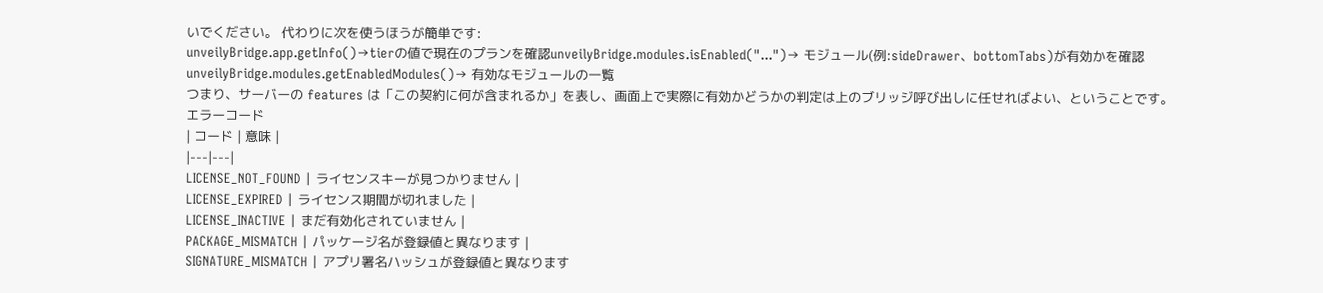いでください。 代わりに次を使うほうが簡単です:
unveilyBridge.app.getInfo()→tierの値で現在のプランを確認unveilyBridge.modules.isEnabled("...")→ モジュール(例:sideDrawer、bottomTabs)が有効かを確認unveilyBridge.modules.getEnabledModules()→ 有効なモジュールの一覧
つまり、サーバーの features は「この契約に何が含まれるか」を表し、画面上で実際に有効かどうかの判定は上のブリッジ呼び出しに任せればよい、ということです。
エラーコード
| コード | 意味 |
|---|---|
LICENSE_NOT_FOUND | ライセンスキーが見つかりません |
LICENSE_EXPIRED | ライセンス期間が切れました |
LICENSE_INACTIVE | まだ有効化されていません |
PACKAGE_MISMATCH | パッケージ名が登録値と異なります |
SIGNATURE_MISMATCH | アプリ署名ハッシュが登録値と異なります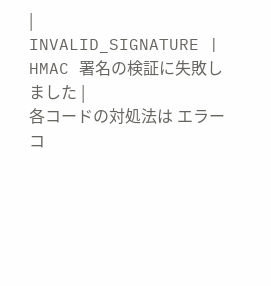|
INVALID_SIGNATURE | HMAC 署名の検証に失敗しました |
各コードの対処法は エラーコ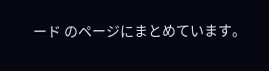ード のページにまとめています。